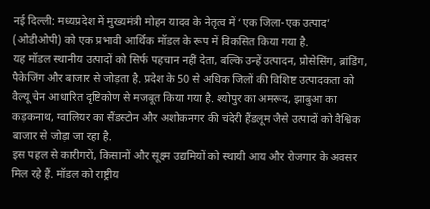नई दिल्ली: मध्यप्रदेश में मुख्यमंत्री मोहन यादव के नेतृत्व में ‘एक जिला-एक उत्पाद’ (ओडीओपी) को एक प्रभावी आर्थिक मॉडल के रूप में विकसित किया गया है.
यह मॉडल स्थानीय उत्पादों को सिर्फ पहचान नहीं देता, बल्कि उन्हें उत्पादन, प्रोसेसिंग, ब्रांडिंग, पैकेजिंग और बाजार से जोड़ता है. प्रदेश के 50 से अधिक जिलों की विशिष्ट उत्पादकता को वैल्यू चेन आधारित दृष्टिकोण से मजबूत किया गया है. श्योपुर का अमरूद, झाबुआ का कड़कनाथ, ग्वालियर का सैंडस्टोन और अशोकनगर की चंदेरी हैंडलूम जैसे उत्पादों को वैश्विक बाजार से जोड़ा जा रहा है.
इस पहल से कारीगरों, किसानों और सूक्ष्म उद्यमियों को स्थायी आय और रोजगार के अवसर मिल रहे हैं. मॉडल को राष्ट्रीय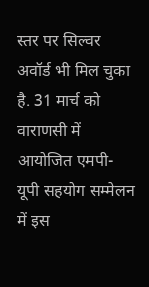स्तर पर सिल्वर अवॉर्ड भी मिल चुका है. 31 मार्च को वाराणसी में आयोजित एमपी-यूपी सहयोग सम्मेलन में इस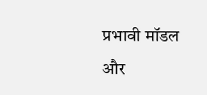प्रभावी मॉडल और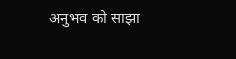अनुभव को साझा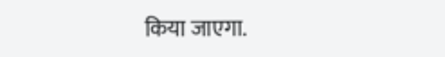किया जाएगा.